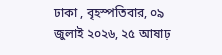ঢাকা , বৃহস্পতিবার, ০৯ জুলাই ২০২৬, ২৫ আষাঢ়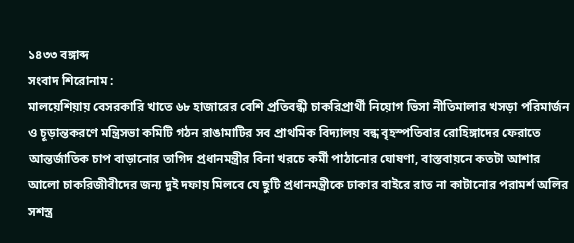১৪৩৩ বঙ্গাব্দ
সংবাদ শিরোনাম :
মালয়েশিয়ায় বেসরকারি খাতে ৬৮ হাজারের বেশি প্রতিবন্ধী চাকরিপ্রার্থী নিয়োগ ভিসা নীতিমালার খসড়া পরিমার্জন ও চূড়ান্তকরণে মন্ত্রিসভা কমিটি গঠন রাঙামাটির সব প্রাথমিক বিদ্যালয় বন্ধ বৃহস্পতিবার রোহিঙ্গাদের ফেরাতে আন্তর্জাতিক চাপ বাড়ানোর তাগিদ প্রধানমন্ত্রীর বিনা খরচে কর্মী পাঠানোর ঘোষণা, বাস্তবায়নে কতটা আশার আলো চাকরিজীবীদের জন্য দুই দফায় মিলবে যে ছুটি প্রধানমন্ত্রীকে ঢাকার বাইরে রাত না কাটানোর পরামর্শ অলির সশস্ত্র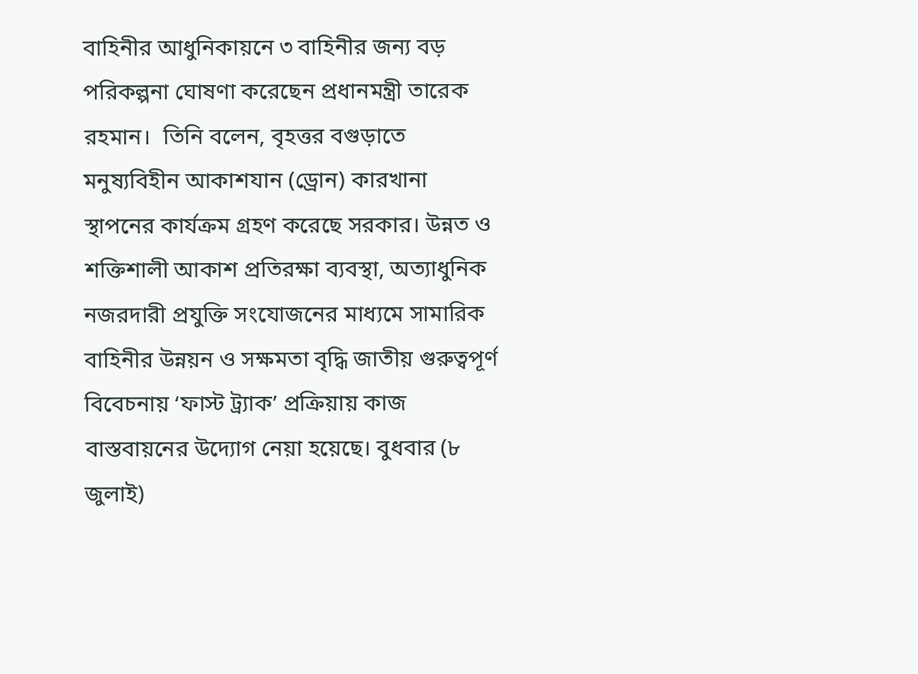বাহিনীর আধুনিকায়নে ৩ বাহিনীর জন্য বড় পরিকল্পনা ঘোষণা করেছেন প্রধানমন্ত্রী তারেক রহমান।  তিনি বলেন, বৃহত্তর বগুড়াতে মনুষ্যবিহীন আকাশযান (ড্রোন) কারখানা স্থাপনের কার্যক্রম গ্রহণ করেছে সরকার। উন্নত ও শক্তিশালী আকাশ প্রতিরক্ষা ব্যবস্থা, অত্যাধুনিক নজরদারী প্রযুক্তি সংযোজনের মাধ্যমে সামারিক বাহিনীর উন্নয়ন ও সক্ষমতা বৃদ্ধি জাতীয় গুরুত্বপূর্ণ বিবেচনায় ‘ফাস্ট ট্র্যাক’ প্রক্রিয়ায় কাজ বাস্তবায়নের উদ্যোগ নেয়া হয়েছে। বুধবার (৮ জুলাই)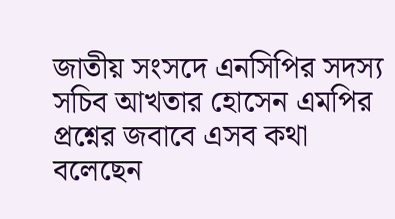জাতীয় সংসদে এনসিপির সদস্য সচিব আখতার হোসেন এমপির প্রশ্নের জবাবে এসব কথা বলেছেন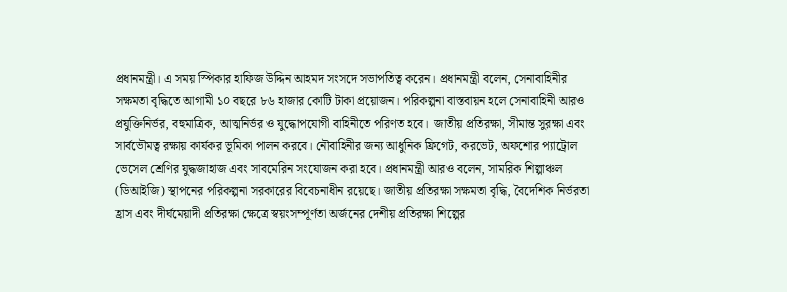প্রধানমন্ত্রী। এ সময় স্পিকার হাফিজ উদ্দিন আহমদ সংসদে সভাপতিত্ব করেন। প্রধানমন্ত্রী বলেন, সেনাবাহিনীর সক্ষমতা বৃদ্ধিতে আগামী ১০ বছরে ৮৬ হাজার কোটি টাকা প্রয়োজন। পরিকল্পনা বাস্তবায়ন হলে সেনাবাহিনী আরও প্রযুক্তিনির্ভর, বহুমাত্রিক, আত্মনির্ভর ও যুদ্ধোপযোগী বাহিনীতে পরিণত হবে।  জাতীয় প্রতিরক্ষা, সীমান্ত সুরক্ষা এবং সার্বভৌমত্ব রক্ষায় কার্যকর ভূমিকা পালন করবে। নৌবাহিনীর জন্য আধুনিক ফ্রিগেট, করভেট, অফশোর প্যাট্রোল ভেসেল শ্রেণির যুদ্ধজাহাজ এবং সাবমেরিন সংযোজন করা হবে। প্রধানমন্ত্রী আরও বলেন, সামরিক শিল্পাঞ্চল (ডিআইজি) স্থাপনের পরিকল্পনা সরকারের বিবেচনাধীন রয়েছে। জাতীয় প্রতিরক্ষা সক্ষমতা বৃদ্ধি, বৈদেশিক নির্ভরতা হ্রাস এবং দীর্ঘমেয়াদী প্রতিরক্ষা ক্ষেত্রে স্বয়ংসম্পূর্ণতা অর্জনের দেশীয় প্রতিরক্ষা শিল্পের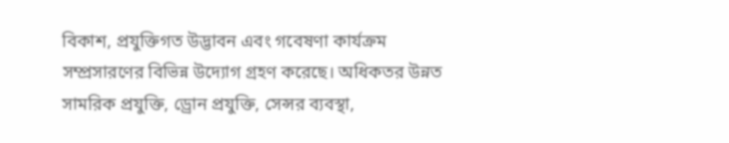বিকাশ, প্রযুক্তিগত উদ্ভাবন এবং গবেষণা কার্যক্রম সম্প্রসারণের বিভিন্ন উদ্যোগ গ্রহণ করেছে। অধিকতর উন্নত সামরিক প্রযুক্তি, ড্রোন প্রযুক্তি, সেন্সর ব্যবস্থা,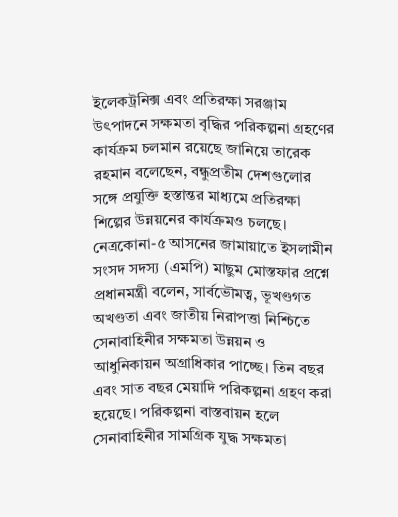ইলেকট্রনিক্স এবং প্রতিরক্ষা সরঞ্জাম উৎপাদনে সক্ষমতা বৃদ্ধির পরিকল্পনা গ্রহণের কার্যক্রম চলমান রয়েছে জানিয়ে তারেক রহমান বলেছেন, বন্ধুপ্রতীম দেশগুলোর সঙ্গে প্রযুক্তি হস্তান্তর মাধ্যমে প্রতিরক্ষা শিল্পের উন্নয়নের কার্যক্রমও চলছে। নেত্রকোনা-৫ আসনের জামায়াতে ইসলামীন সংসদ সদস্য (এমপি) মাছুম মোস্তফার প্রশ্নে প্রধানমন্ত্রী বলেন, সার্বভৌমত্ব, ভূখণ্ডগত অখণ্ডতা এবং জাতীয় নিরাপত্তা নিশ্চিতে সেনাবাহিনীর সক্ষমতা উন্নয়ন ও আধুনিকায়ন অগ্রাধিকার পাচ্ছে। তিন বছর এবং সাত বছর মেয়াদি পরিকল্পনা গ্রহণ করা হয়েছে। পরিকল্পনা বাস্তবায়ন হলে সেনাবাহিনীর সামগ্রিক যুদ্ধ সক্ষমতা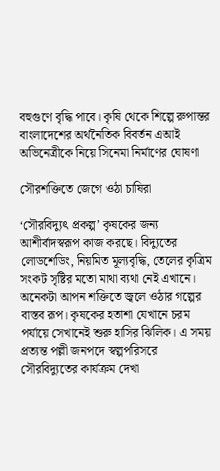বহুগুণে বৃদ্ধি পাবে। কৃষি থেকে শিল্পে রুপান্তর বাংলাদেশের অর্থনৈতিক বিবর্তন এআই অভিনেত্রীকে নিয়ে সিনেমা নির্মাণের ঘোষণা

সৌরশক্তিতে জেগে ওঠা চাষিরা

‘সৌরবিদ্যুৎ প্রকল্প’ কৃষকের জন্য আশীর্বাদস্বরূপ কাজ করছে। বিদ্যুতের লোডশেডিং, নিয়মিত মূল্যবৃদ্ধি, তেলের কৃত্রিম সংকট সৃষ্টির মতো মাথা ব্যথা নেই এখানে। অনেকটা আপন শক্তিতে জ্বলে ওঠার গল্পের বাস্তব রূপ। কৃষকের হতাশা যেখানে চরম পর্যায়ে সেখানেই শুরু হাসির ঝিলিক। এ সময় প্রত্যন্ত পল্লী জনপদে স্বল্পপরিসরে সৌরবিদ্যুতের কার্যক্রম দেখা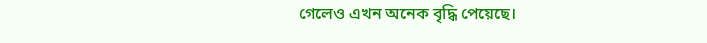গেলেও এখন অনেক বৃদ্ধি পেয়েছে।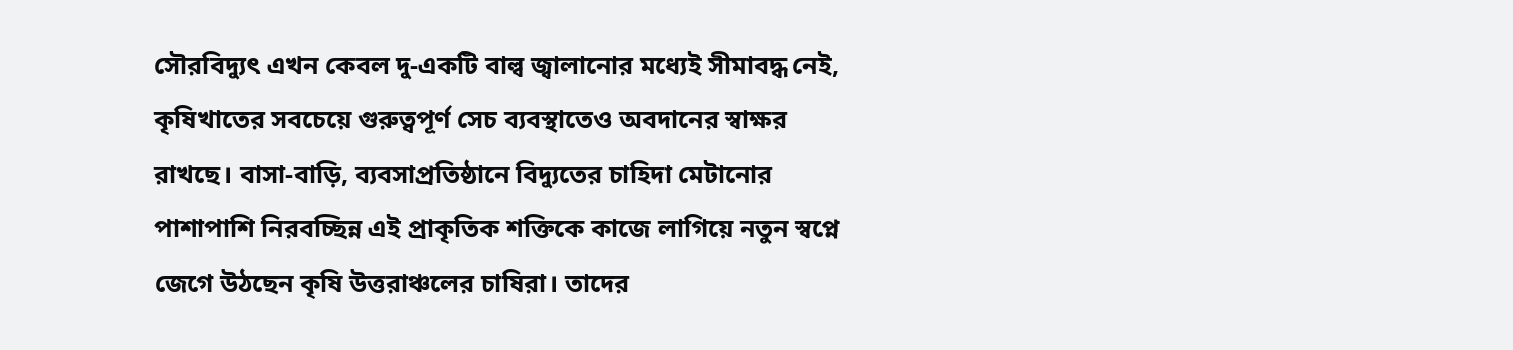সৌরবিদ্যুৎ এখন কেবল দু-একটি বাল্ব জ্বালানোর মধ্যেই সীমাবদ্ধ নেই, কৃষিখাতের সবচেয়ে গুরুত্বপূর্ণ সেচ ব্যবস্থাতেও অবদানের স্বাক্ষর রাখছে। বাসা-বাড়ি, ব্যবসাপ্রতিষ্ঠানে বিদ্যুতের চাহিদা মেটানোর পাশাপাশি নিরবচ্ছিন্ন এই প্রাকৃতিক শক্তিকে কাজে লাগিয়ে নতুন স্বপ্নে জেগে উঠছেন কৃষি উত্তরাঞ্চলের চাষিরা। তাদের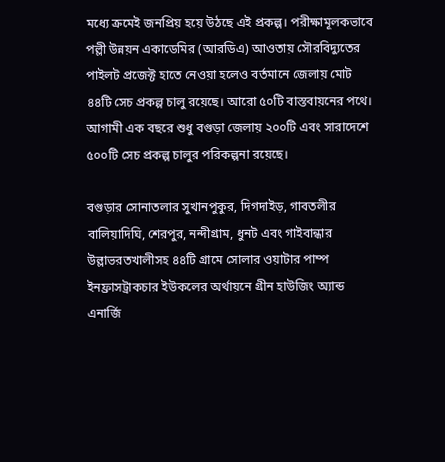মধ্যে ক্রমেই জনপ্রিয় হয়ে উঠছে এই প্রকল্প। পরীক্ষামূলকভাবে পল্লী উন্নয়ন একাডেমির (আরডিএ) আওতায় সৌরবিদ্যুতের পাইলট প্রজেক্ট হাতে নেওয়া হলেও বর্তমানে জেলায় মোট ৪৪টি সেচ প্রকল্প চালু রয়েছে। আরো ৫০টি বাস্তবায়নের পথে। আগামী এক বছরে শুধু বগুড়া জেলায় ২০০টি এবং সারাদেশে ৫০০টি সেচ প্রকল্প চালুর পরিকল্পনা রয়েছে।

বগুড়ার সোনাতলার সুখানপুকুর, দিগদাইড়, গাবতলীর বালিয়াদিঘি, শেরপুর, নন্দীগ্রাম, ধুনট এবং গাইবান্ধার উল্লাভরতখালীসহ ৪৪টি গ্রামে সোলার ওয়াটার পাম্প ইনফ্রাসট্রাকচার ইউকলের অর্থায়নে গ্রীন হাউজিং অ্যান্ড এনার্জি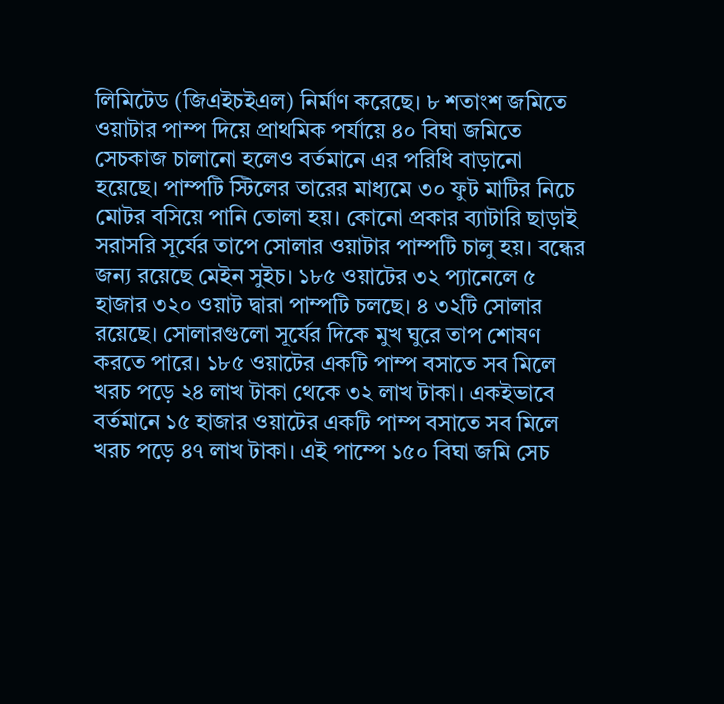লিমিটেড (জিএইচইএল) নির্মাণ করেছে। ৮ শতাংশ জমিতে ওয়াটার পাম্প দিয়ে প্রাথমিক পর্যায়ে ৪০ বিঘা জমিতে সেচকাজ চালানো হলেও বর্তমানে এর পরিধি বাড়ানো হয়েছে। পাম্পটি স্টিলের তারের মাধ্যমে ৩০ ফুট মাটির নিচে মোটর বসিয়ে পানি তোলা হয়। কোনো প্রকার ব্যাটারি ছাড়াই সরাসরি সূর্যের তাপে সোলার ওয়াটার পাম্পটি চালু হয়। বন্ধের জন্য রয়েছে মেইন সুইচ। ১৮৫ ওয়াটের ৩২ প্যানেলে ৫ হাজার ৩২০ ওয়াট দ্বারা পাম্পটি চলছে। ৪ ৩২টি সোলার রয়েছে। সোলারগুলো সূর্যের দিকে মুখ ঘুরে তাপ শোষণ করতে পারে। ১৮৫ ওয়াটের একটি পাম্প বসাতে সব মিলে খরচ পড়ে ২৪ লাখ টাকা থেকে ৩২ লাখ টাকা। একইভাবে বর্তমানে ১৫ হাজার ওয়াটের একটি পাম্প বসাতে সব মিলে খরচ পড়ে ৪৭ লাখ টাকা। এই পাম্পে ১৫০ বিঘা জমি সেচ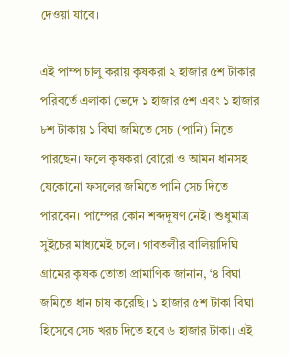দেওয়া যাবে।

এই পাম্প চালু করায় কৃষকরা ২ হাজার ৫শ টাকার পরিবর্তে এলাকা ভেদে ১ হাজার ৫শ এবং ১ হাজার ৮শ টাকায় ১ বিঘা জমিতে সেচ (পানি) নিতে পারছেন। ফলে কৃষকরা বোরো ও আমন ধানসহ যেকোনো ফসলের জমিতে পানি সেচ দিতে পারবেন। পাম্পের কোন শব্দদূষণ নেই। শুধুমাত্র সুইচের মাধ্যমেই চলে। গাবতলীর বালিয়াদিঘি গ্রামের কৃষক তোতা প্রামাণিক জানান, ‘৪ বিঘা জমিতে ধান চাষ করেছি। ১ হাজার ৫শ টাকা বিঘা হিসেবে সেচ খরচ দিতে হবে ৬ হাজার টাকা। এই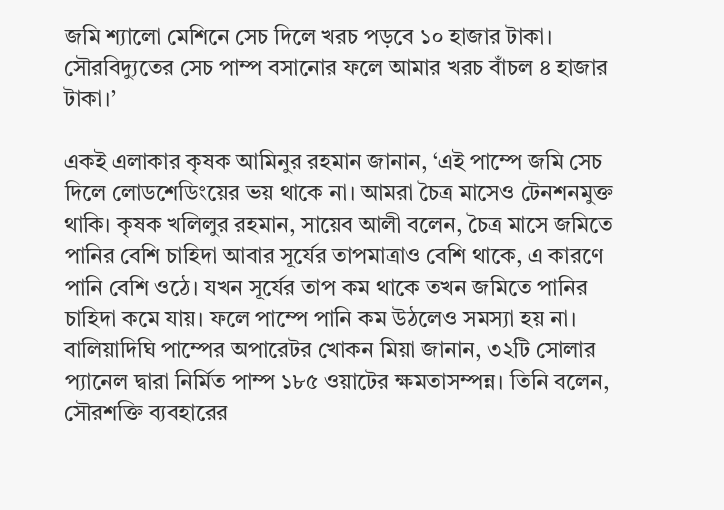জমি শ্যালো মেশিনে সেচ দিলে খরচ পড়বে ১০ হাজার টাকা। সৌরবিদ্যুতের সেচ পাম্প বসানোর ফলে আমার খরচ বাঁচল ৪ হাজার টাকা।’

একই এলাকার কৃষক আমিনুর রহমান জানান, ‘এই পাম্পে জমি সেচ দিলে লোডশেডিংয়ের ভয় থাকে না। আমরা চৈত্র মাসেও টেনশনমুক্ত থাকি। কৃষক খলিলুর রহমান, সায়েব আলী বলেন, চৈত্র মাসে জমিতে পানির বেশি চাহিদা আবার সূর্যের তাপমাত্রাও বেশি থাকে, এ কারণে পানি বেশি ওঠে। যখন সূর্যের তাপ কম থাকে তখন জমিতে পানির চাহিদা কমে যায়। ফলে পাম্পে পানি কম উঠলেও সমস্যা হয় না। বালিয়াদিঘি পাম্পের অপারেটর খোকন মিয়া জানান, ৩২টি সোলার প্যানেল দ্বারা নির্মিত পাম্প ১৮৫ ওয়াটের ক্ষমতাসম্পন্ন। তিনি বলেন, সৌরশক্তি ব্যবহারের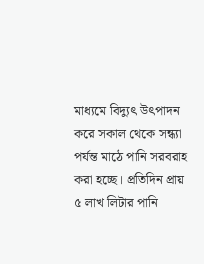মাধ্যমে বিদ্যুৎ উৎপাদন করে সকাল থেকে সন্ধ্যা পর্যন্ত মাঠে পানি সরবরাহ করা হচ্ছে। প্রতিদিন প্রায় ৫ লাখ লিটার পানি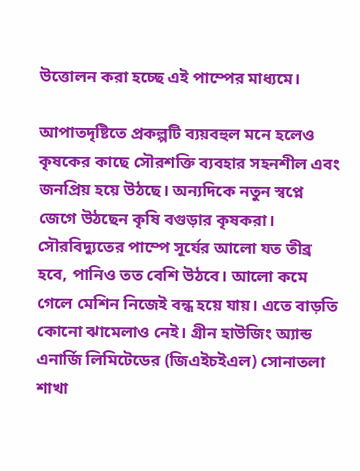উত্তোলন করা হচ্ছে এই পাম্পের মাধ্যমে।

আপাতদৃষ্টিতে প্রকল্পটি ব্যয়বহুল মনে হলেও কৃষকের কাছে সৌরশক্তি ব্যবহার সহনশীল এবং জনপ্রিয় হয়ে উঠছে। অন্যদিকে নতুন স্বপ্নে জেগে উঠছেন কৃষি বগুড়ার কৃষকরা। সৌরবিদ্যুতের পাম্পে সূর্যের আলো যত তীব্র হবে, পানিও তত বেশি উঠবে। আলো কমে গেলে মেশিন নিজেই বন্ধ হয়ে যায়। এতে বাড়তি কোনো ঝামেলাও নেই। গ্রীন হাউজিং অ্যান্ড এনার্জি লিমিটেডের (জিএইচইএল) সোনাতলা শাখা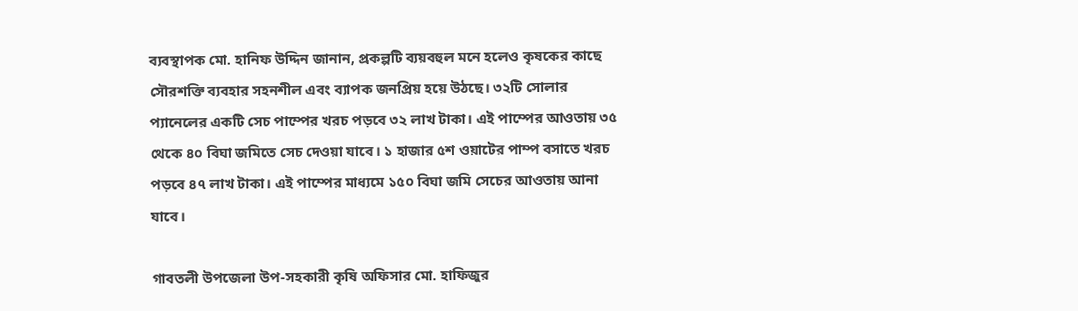ব্যবস্থাপক মো. হানিফ উদ্দিন জানান, প্রকল্পটি ব্যয়বহুল মনে হলেও কৃষকের কাছে সৌরশক্তি ব্যবহার সহনশীল এবং ব্যাপক জনপ্রিয় হয়ে উঠছে। ৩২টি সোলার প্যানেলের একটি সেচ পাম্পের খরচ পড়বে ৩২ লাখ টাকা। এই পাম্পের আওতায় ৩৫ থেকে ৪০ বিঘা জমিতে সেচ দেওয়া যাবে। ১ হাজার ৫শ ওয়াটের পাম্প বসাতে খরচ পড়বে ৪৭ লাখ টাকা। এই পাম্পের মাধ্যমে ১৫০ বিঘা জমি সেচের আওতায় আনা যাবে।

গাবতলী উপজেলা উপ-সহকারী কৃষি অফিসার মো. হাফিজুর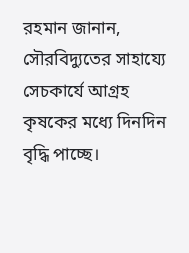রহমান জানান, সৌরবিদ্যুতের সাহায্যে সেচকার্যে আগ্রহ কৃষকের মধ্যে দিনদিন বৃদ্ধি পাচ্ছে।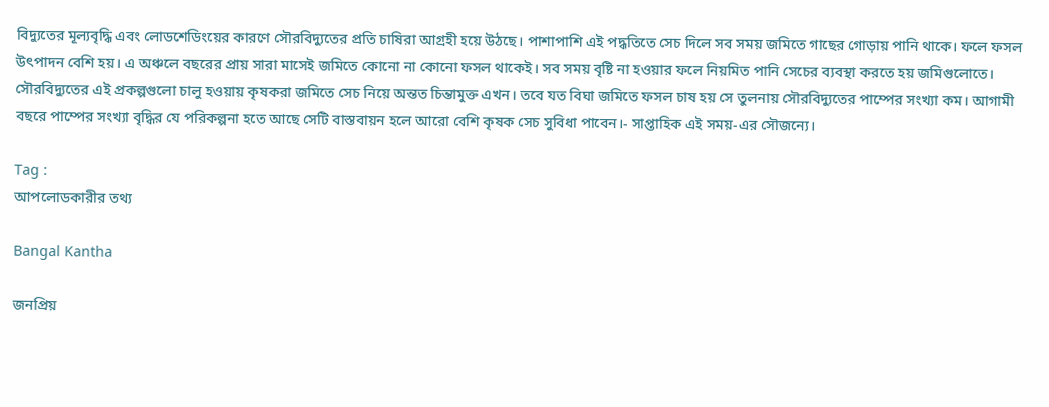বিদ্যুতের মূল্যবৃদ্ধি এবং লোডশেডিংয়ের কারণে সৌরবিদ্যুতের প্রতি চাষিরা আগ্রহী হয়ে উঠছে। পাশাপাশি এই পদ্ধতিতে সেচ দিলে সব সময় জমিতে গাছের গোড়ায় পানি থাকে। ফলে ফসল উৎপাদন বেশি হয়। এ অঞ্চলে বছরের প্রায় সারা মাসেই জমিতে কোনো না কোনো ফসল থাকেই। সব সময় বৃষ্টি না হওয়ার ফলে নিয়মিত পানি সেচের ব্যবস্থা করতে হয় জমিগুলোতে। সৌরবিদ্যুতের এই প্রকল্পগুলো চালু হওয়ায় কৃষকরা জমিতে সেচ নিয়ে অন্তত চিন্তামুক্ত এখন। তবে যত বিঘা জমিতে ফসল চাষ হয় সে তুলনায় সৌরবিদ্যুতের পাম্পের সংখ্যা কম। আগামী বছরে পাম্পের সংখ্যা বৃদ্ধির যে পরিকল্পনা হতে আছে সেটি বাস্তবায়ন হলে আরো বেশি কৃষক সেচ সুবিধা পাবেন।- সাপ্তাহিক এই সময়-এর সৌজন্যে।

Tag :
আপলোডকারীর তথ্য

Bangal Kantha

জনপ্রিয়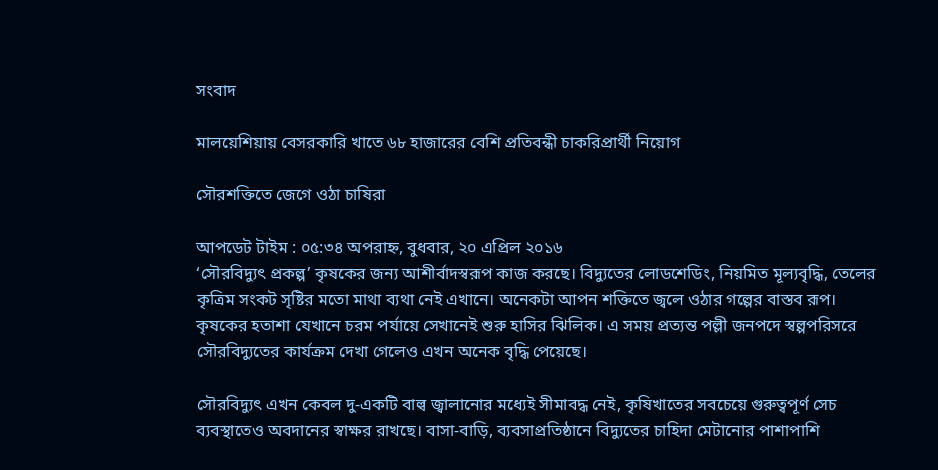সংবাদ

মালয়েশিয়ায় বেসরকারি খাতে ৬৮ হাজারের বেশি প্রতিবন্ধী চাকরিপ্রার্থী নিয়োগ

সৌরশক্তিতে জেগে ওঠা চাষিরা

আপডেট টাইম : ০৫:৩৪ অপরাহ্ন, বুধবার, ২০ এপ্রিল ২০১৬
‘সৌরবিদ্যুৎ প্রকল্প’ কৃষকের জন্য আশীর্বাদস্বরূপ কাজ করছে। বিদ্যুতের লোডশেডিং, নিয়মিত মূল্যবৃদ্ধি, তেলের কৃত্রিম সংকট সৃষ্টির মতো মাথা ব্যথা নেই এখানে। অনেকটা আপন শক্তিতে জ্বলে ওঠার গল্পের বাস্তব রূপ। কৃষকের হতাশা যেখানে চরম পর্যায়ে সেখানেই শুরু হাসির ঝিলিক। এ সময় প্রত্যন্ত পল্লী জনপদে স্বল্পপরিসরে সৌরবিদ্যুতের কার্যক্রম দেখা গেলেও এখন অনেক বৃদ্ধি পেয়েছে।

সৌরবিদ্যুৎ এখন কেবল দু-একটি বাল্ব জ্বালানোর মধ্যেই সীমাবদ্ধ নেই, কৃষিখাতের সবচেয়ে গুরুত্বপূর্ণ সেচ ব্যবস্থাতেও অবদানের স্বাক্ষর রাখছে। বাসা-বাড়ি, ব্যবসাপ্রতিষ্ঠানে বিদ্যুতের চাহিদা মেটানোর পাশাপাশি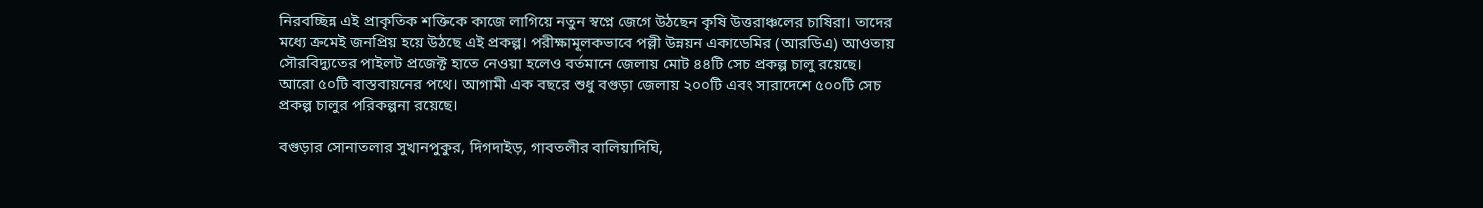নিরবচ্ছিন্ন এই প্রাকৃতিক শক্তিকে কাজে লাগিয়ে নতুন স্বপ্নে জেগে উঠছেন কৃষি উত্তরাঞ্চলের চাষিরা। তাদের মধ্যে ক্রমেই জনপ্রিয় হয়ে উঠছে এই প্রকল্প। পরীক্ষামূলকভাবে পল্লী উন্নয়ন একাডেমির (আরডিএ) আওতায় সৌরবিদ্যুতের পাইলট প্রজেক্ট হাতে নেওয়া হলেও বর্তমানে জেলায় মোট ৪৪টি সেচ প্রকল্প চালু রয়েছে। আরো ৫০টি বাস্তবায়নের পথে। আগামী এক বছরে শুধু বগুড়া জেলায় ২০০টি এবং সারাদেশে ৫০০টি সেচ প্রকল্প চালুর পরিকল্পনা রয়েছে।

বগুড়ার সোনাতলার সুখানপুকুর, দিগদাইড়, গাবতলীর বালিয়াদিঘি,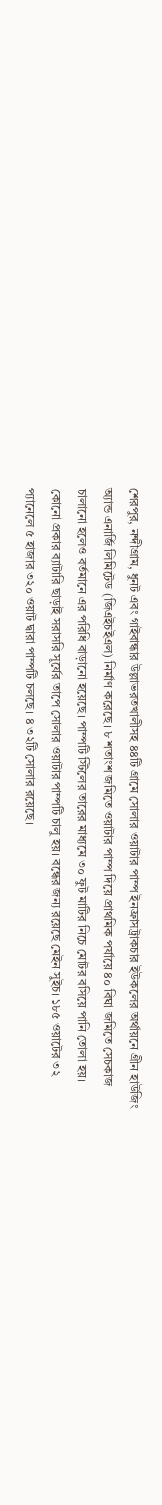শেরপুর, নন্দীগ্রাম, ধুনট এবং গাইবান্ধার উল্লাভরতখালীসহ ৪৪টি গ্রামে সোলার ওয়াটার পাম্প ইনফ্রাসট্রাকচার ইউকলের অর্থায়নে গ্রীন হাউজিং অ্যান্ড এনার্জি লিমিটেড (জিএইচইএল) নির্মাণ করেছে। ৮ শতাংশ জমিতে ওয়াটার পাম্প দিয়ে প্রাথমিক পর্যায়ে ৪০ বিঘা জমিতে সেচকাজ চালানো হলেও বর্তমানে এর পরিধি বাড়ানো হয়েছে। পাম্পটি স্টিলের তারের মাধ্যমে ৩০ ফুট মাটির নিচে মোটর বসিয়ে পানি তোলা হয়। কোনো প্রকার ব্যাটারি ছাড়াই সরাসরি সূর্যের তাপে সোলার ওয়াটার পাম্পটি চালু হয়। বন্ধের জন্য রয়েছে মেইন সুইচ। ১৮৫ ওয়াটের ৩২ প্যানেলে ৫ হাজার ৩২০ ওয়াট দ্বারা পাম্পটি চলছে। ৪ ৩২টি সোলার রয়েছে।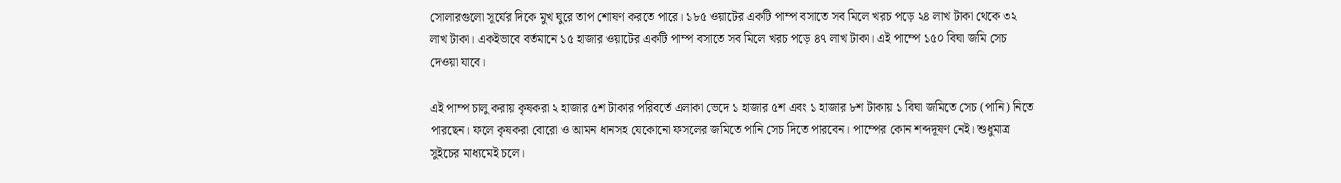সোলারগুলো সূর্যের দিকে মুখ ঘুরে তাপ শোষণ করতে পারে। ১৮৫ ওয়াটের একটি পাম্প বসাতে সব মিলে খরচ পড়ে ২৪ লাখ টাকা থেকে ৩২ লাখ টাকা। একইভাবে বর্তমানে ১৫ হাজার ওয়াটের একটি পাম্প বসাতে সব মিলে খরচ পড়ে ৪৭ লাখ টাকা। এই পাম্পে ১৫০ বিঘা জমি সেচ দেওয়া যাবে।

এই পাম্প চালু করায় কৃষকরা ২ হাজার ৫শ টাকার পরিবর্তে এলাকা ভেদে ১ হাজার ৫শ এবং ১ হাজার ৮শ টাকায় ১ বিঘা জমিতে সেচ (পানি) নিতে পারছেন। ফলে কৃষকরা বোরো ও আমন ধানসহ যেকোনো ফসলের জমিতে পানি সেচ দিতে পারবেন। পাম্পের কোন শব্দদূষণ নেই। শুধুমাত্র সুইচের মাধ্যমেই চলে।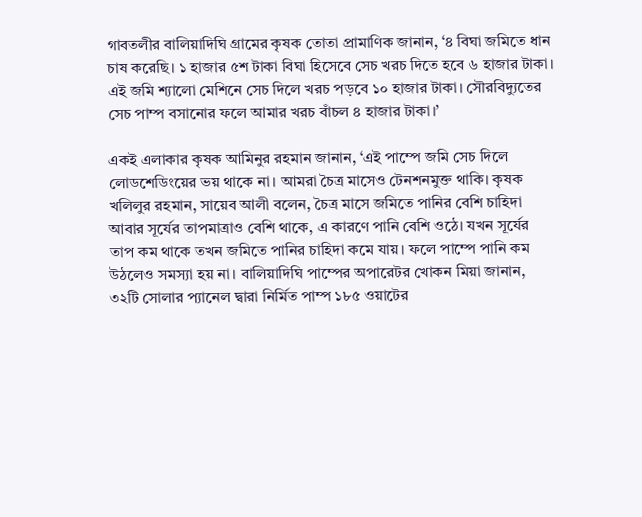গাবতলীর বালিয়াদিঘি গ্রামের কৃষক তোতা প্রামাণিক জানান, ‘৪ বিঘা জমিতে ধান চাষ করেছি। ১ হাজার ৫শ টাকা বিঘা হিসেবে সেচ খরচ দিতে হবে ৬ হাজার টাকা। এই জমি শ্যালো মেশিনে সেচ দিলে খরচ পড়বে ১০ হাজার টাকা। সৌরবিদ্যুতের সেচ পাম্প বসানোর ফলে আমার খরচ বাঁচল ৪ হাজার টাকা।’

একই এলাকার কৃষক আমিনুর রহমান জানান, ‘এই পাম্পে জমি সেচ দিলে লোডশেডিংয়ের ভয় থাকে না। আমরা চৈত্র মাসেও টেনশনমুক্ত থাকি। কৃষক খলিলুর রহমান, সায়েব আলী বলেন, চৈত্র মাসে জমিতে পানির বেশি চাহিদা আবার সূর্যের তাপমাত্রাও বেশি থাকে, এ কারণে পানি বেশি ওঠে। যখন সূর্যের তাপ কম থাকে তখন জমিতে পানির চাহিদা কমে যায়। ফলে পাম্পে পানি কম উঠলেও সমস্যা হয় না। বালিয়াদিঘি পাম্পের অপারেটর খোকন মিয়া জানান, ৩২টি সোলার প্যানেল দ্বারা নির্মিত পাম্প ১৮৫ ওয়াটের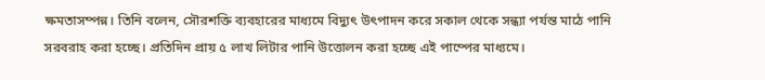ক্ষমতাসম্পন্ন। তিনি বলেন, সৌরশক্তি ব্যবহারের মাধ্যমে বিদ্যুৎ উৎপাদন করে সকাল থেকে সন্ধ্যা পর্যন্ত মাঠে পানি সরবরাহ করা হচ্ছে। প্রতিদিন প্রায় ৫ লাখ লিটার পানি উত্তোলন করা হচ্ছে এই পাম্পের মাধ্যমে।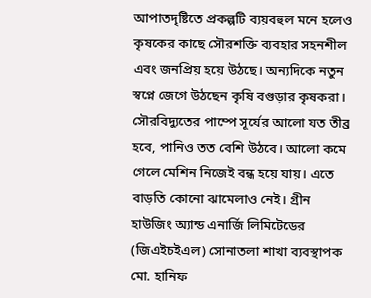আপাতদৃষ্টিতে প্রকল্পটি ব্যয়বহুল মনে হলেও কৃষকের কাছে সৌরশক্তি ব্যবহার সহনশীল এবং জনপ্রিয় হয়ে উঠছে। অন্যদিকে নতুন স্বপ্নে জেগে উঠছেন কৃষি বগুড়ার কৃষকরা। সৌরবিদ্যুতের পাম্পে সূর্যের আলো যত তীব্র হবে, পানিও তত বেশি উঠবে। আলো কমে গেলে মেশিন নিজেই বন্ধ হয়ে যায়। এতে বাড়তি কোনো ঝামেলাও নেই। গ্রীন হাউজিং অ্যান্ড এনার্জি লিমিটেডের (জিএইচইএল) সোনাতলা শাখা ব্যবস্থাপক মো. হানিফ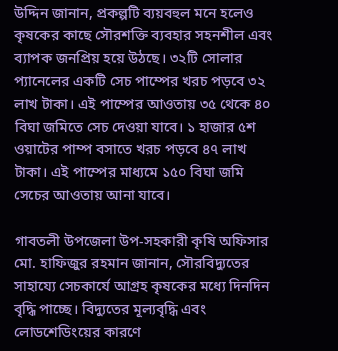উদ্দিন জানান, প্রকল্পটি ব্যয়বহুল মনে হলেও কৃষকের কাছে সৌরশক্তি ব্যবহার সহনশীল এবং ব্যাপক জনপ্রিয় হয়ে উঠছে। ৩২টি সোলার প্যানেলের একটি সেচ পাম্পের খরচ পড়বে ৩২ লাখ টাকা। এই পাম্পের আওতায় ৩৫ থেকে ৪০ বিঘা জমিতে সেচ দেওয়া যাবে। ১ হাজার ৫শ ওয়াটের পাম্প বসাতে খরচ পড়বে ৪৭ লাখ টাকা। এই পাম্পের মাধ্যমে ১৫০ বিঘা জমি সেচের আওতায় আনা যাবে।

গাবতলী উপজেলা উপ-সহকারী কৃষি অফিসার মো. হাফিজুর রহমান জানান, সৌরবিদ্যুতের সাহায্যে সেচকার্যে আগ্রহ কৃষকের মধ্যে দিনদিন বৃদ্ধি পাচ্ছে। বিদ্যুতের মূল্যবৃদ্ধি এবং লোডশেডিংয়ের কারণে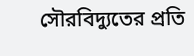সৌরবিদ্যুতের প্রতি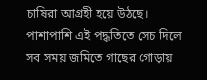চাষিরা আগ্রহী হয়ে উঠছে। পাশাপাশি এই পদ্ধতিতে সেচ দিলে সব সময় জমিতে গাছের গোড়ায়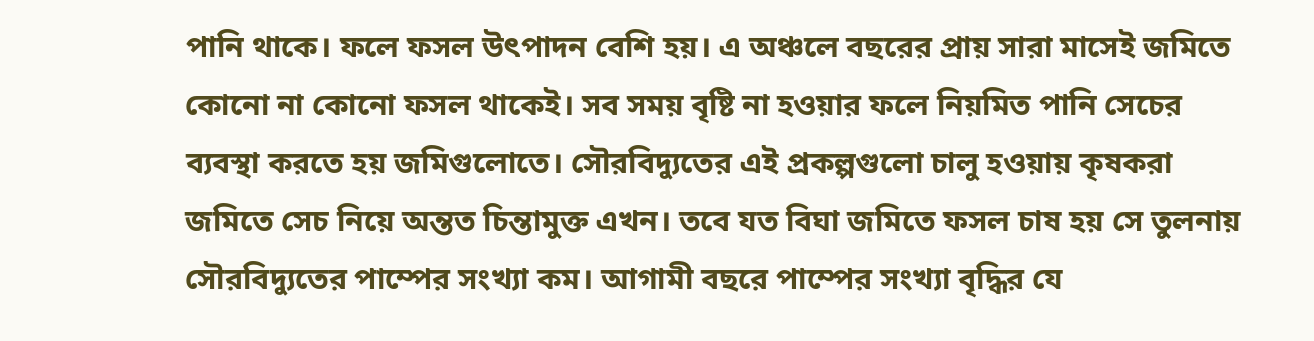পানি থাকে। ফলে ফসল উৎপাদন বেশি হয়। এ অঞ্চলে বছরের প্রায় সারা মাসেই জমিতে কোনো না কোনো ফসল থাকেই। সব সময় বৃষ্টি না হওয়ার ফলে নিয়মিত পানি সেচের ব্যবস্থা করতে হয় জমিগুলোতে। সৌরবিদ্যুতের এই প্রকল্পগুলো চালু হওয়ায় কৃষকরা জমিতে সেচ নিয়ে অন্তত চিন্তামুক্ত এখন। তবে যত বিঘা জমিতে ফসল চাষ হয় সে তুলনায় সৌরবিদ্যুতের পাম্পের সংখ্যা কম। আগামী বছরে পাম্পের সংখ্যা বৃদ্ধির যে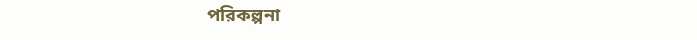পরিকল্পনা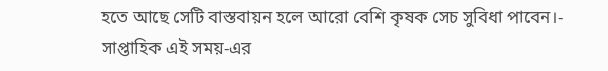হতে আছে সেটি বাস্তবায়ন হলে আরো বেশি কৃষক সেচ সুবিধা পাবেন।- সাপ্তাহিক এই সময়-এর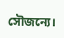সৌজন্যে।